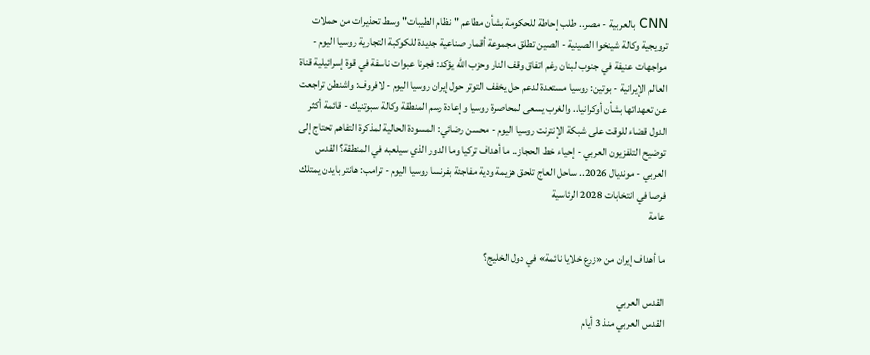CNN بالعربية - مصر.. طلب إحاطة للحكومة بشأن مطاعم "نظام الطيبات" وسط تحذيرات من حملات ترويجية وكالة شينخوا الصينية - الصين تطلق مجموعة أقمار صناعية جديدة للكوكبة التجارية روسيا اليوم - مواجهات عنيفة في جنوب لبنان رغم اتفاق وقف النار وحزب الله يؤكد: فجرنا عبوات ناسفة في قوة إسرائيلية قناة العالم الإيرانية - بوتين: روسيا مستعدة لدعم حل يخفف التوتر حول إيران روسيا اليوم - لافروف: واشنطن تراجعت عن تعهداتها بشأن أوكرانيا.. والغرب يسعى لمحاصرة روسيا وإعادة رسم المنطقة وكالة سبوتنيك - قائمة أكثر الدول قضاء للوقت على شبكة الإنترنت روسيا اليوم - محسن رضائي: المسودة الحالية لمذكرة التفاهم تحتاج إلى توضيح التلفزيون العربي - إحياء خط الحجاز.. ما أهداف تركيا وما الدور الذي سيلعبه في المنطقة؟ القدس العربي - مونديال 2026.. ساحل العاج تلحق هزيمة ودية مفاجئة بفرنسا روسيا اليوم - ترامب: هانتر بايدن يمتلك فرصا في انتخابات 2028 الرئاسية
عامة

ما أهداف إيران من «زرع خلايا نائمة» في دول الخليج؟

القدس العربي
القدس العربي منذ 3 أيام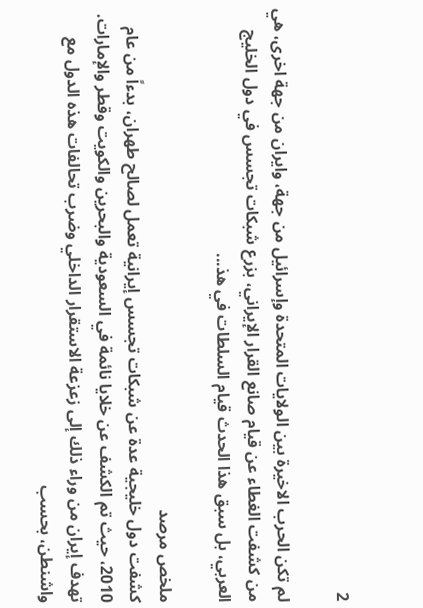2

لم تكن الحرب الاخيرة بين الولايات المتحدة وإسرائيل من جهة، وايران من جهة اخرى، هي من كشفت الغطاء عن قيام صانع القرار الإيراني، بزرع شبكات تجسس في دول الخليج العربي، بل سبق هذا الحدث قيام السلطات في هذ...

ملخص مرصد
كشفت دول خليجية عدة عن شبكات تجسس إيرانية تعمل لصالح طهران، بدءاً من عام 2010، حيث تم الكشف عن خلايا نائمة في السعودية والبحرين والكويت وقطر والإمارات. تهدف إيران من وراء ذلك إلى زعزعة الاستقرار الداخلي وضرب تحالفات هذه الدول مع واشنطن، بحسب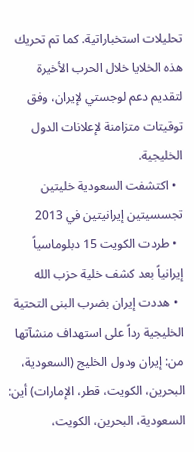تحليلات استخباراتية. كما تم تحريك هذه الخلايا خلال الحرب الأخيرة لتقديم دعم لوجستي لإيران، وفق توقيتات متزامنة لإعلانات الدول الخليجية.
  • اكتشفت السعودية خليتين تجسسيتين إيرانيتين في 2013
  • طردت الكويت 15 دبلوماسياً إيرانياً بعد كشف خلية حزب الله
  • هددت إيران بضرب البنى التحتية الخليجية رداً على استهداف منشآتها
من: إيران ودول الخليج (السعودية، البحرين، الكويت، قطر، الإمارات) أين: السعودية، البحرين، الكويت،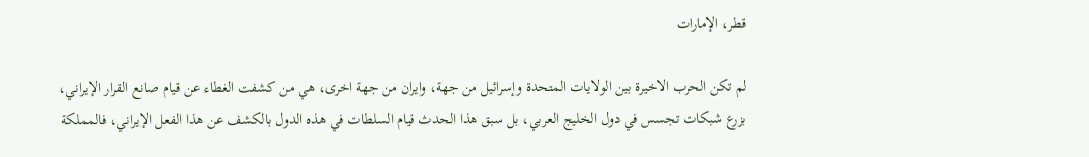قطر، الإمارات

لم تكن الحرب الاخيرة بين الولايات المتحدة وإسرائيل من جهة، وايران من جهة اخرى، هي من كشفت الغطاء عن قيام صانع القرار الإيراني، بزرع شبكات تجسس في دول الخليج العربي، بل سبق هذا الحدث قيام السلطات في هذه الدول بالكشف عن هذا الفعل الإيراني، فالمملكة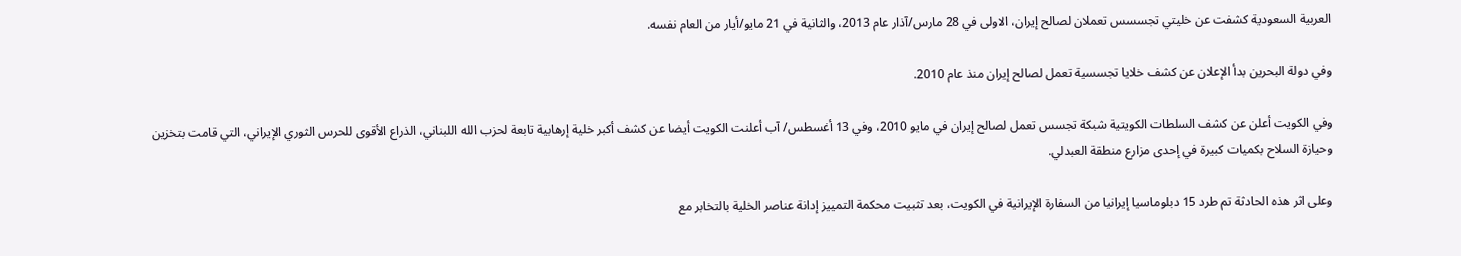العربية السعودية كشفت عن خليتي تجسسس تعملان لصالح إيران، الاولى في 28 مارس/آذار عام 2013، والثانية في 21 مايو/أيار من العام نفسه.

وفي دولة البحرين بدأ الإعلان عن كشف خلايا تجسسية تعمل لصالح إيران منذ عام 2010.

وفي الكويت أعلن عن كشف السلطات الكويتية شبكة تجسس تعمل لصالح إيران في مايو 2010، وفي 13 أغسطس/ آب أعلنت الكويت أيضا عن كشف أكبر خلية إرهابية تابعة لحزب الله اللبناني، الذراع الأقوى للحرس الثوري الإيراني، التي قامت بتخزين وحيازة السلاح بكميات كبيرة في إحدى مزارع منطقة العبدلي.

وعلى اثر هذه الحادثة تم طرد 15 دبلوماسيا إيرانيا من السفارة الإيرانية في الكويت، بعد تثبيت محكمة التمييز إدانة عناصر الخلية بالتخابر مع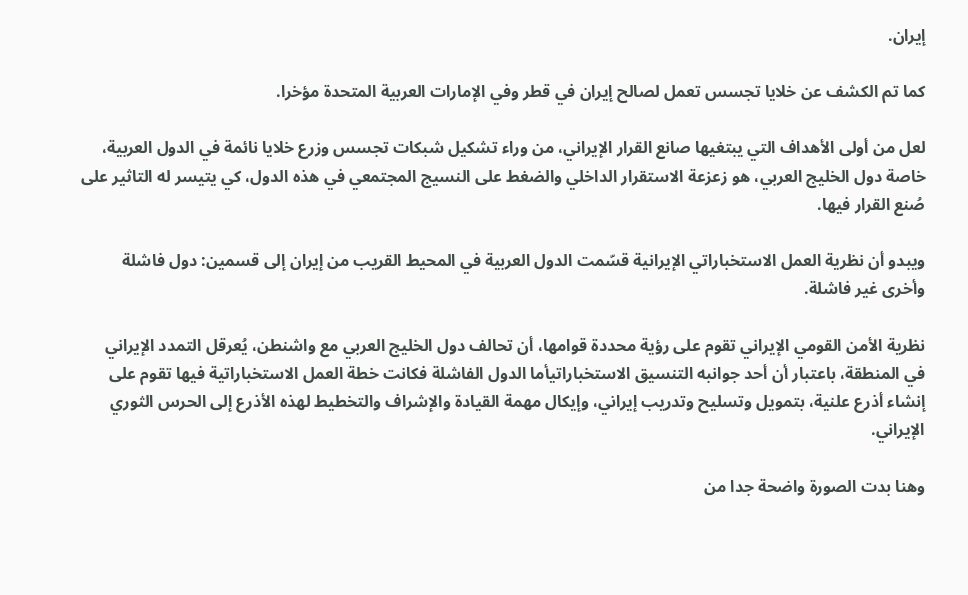إيران.

كما تم الكشف عن خلايا تجسس تعمل لصالح إيران في قطر وفي الإمارات العربية المتحدة مؤخرا.

لعل من أولى الأهداف التي يبتغيها صانع القرار الإيراني، من وراء تشكيل شبكات تجسس وزرع خلايا نائمة في الدول العربية، خاصة دول الخليج العربي، هو زعزعة الاستقرار الداخلي والضغط على النسيج المجتمعي في هذه الدول، كي يتيسر له التاثير على صُنع القرار فيها.

ويبدو أن نظرية العمل الاستخباراتي الإيرانية قسّمت الدول العربية في المحيط القريب من إيران إلى قسمين: دول فاشلة وأخرى غير فاشلة.

نظرية الأمن القومي الإيراني تقوم على رؤية محددة قوامها، أن تحالف دول الخليج العربي مع واشنطن، يُعرقل التمدد الإيراني في المنطقة، باعتبار أن أحد جوانبه التنسيق الاستخباراتيأما الدول الفاشلة فكانت خطة العمل الاستخباراتية فيها تقوم على إنشاء أذرع علنية، بتمويل وتسليح وتدريب إيراني، وإيكال مهمة القيادة والإشراف والتخطيط لهذه الأذرع إلى الحرس الثوري الإيراني.

وهنا بدت الصورة واضحة جدا من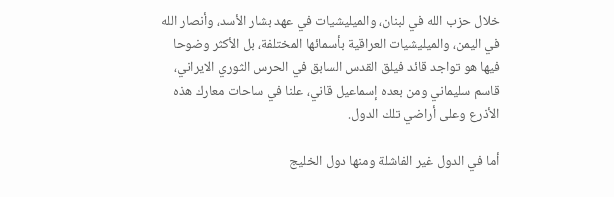خلال حزب الله في لبنان، والميليشيات في عهد بشار الأسد، وأنصار الله في اليمن، والميليشيات العراقية بأسمائها المختلفة، بل الأكثر وضوحا فيها هو تواجد قائد فيلق القدس السابق في الحرس الثوري الايراني، قاسم سليماني ومن بعده إسماعيل قاني، علنا في ساحات معارك هذه الأذرع وعلى أراضي تلك الدول.

أما في الدول غير الفاشلة ومنها دول الخليج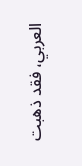العربي، فقد ذهبت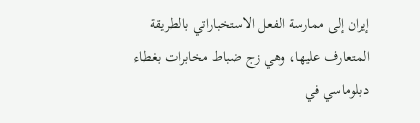إيران إلى ممارسة الفعل الاستخباراتي بالطريقة المتعارف عليها، وهي زج ضباط مخابرات بغطاء دبلوماسي في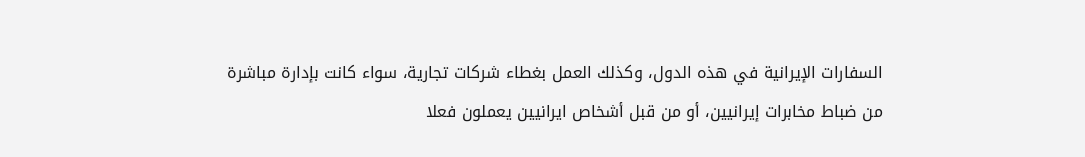السفارات الإيرانية في هذه الدول، وكذلك العمل بغطاء شركات تجارية، سواء كانت بإدارة مباشرة من ضباط مخابرات إيرانيين، أو من قبل أشخاص ايرانيين يعملون فعلا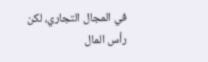في المجال التجاري، لكن رأس المال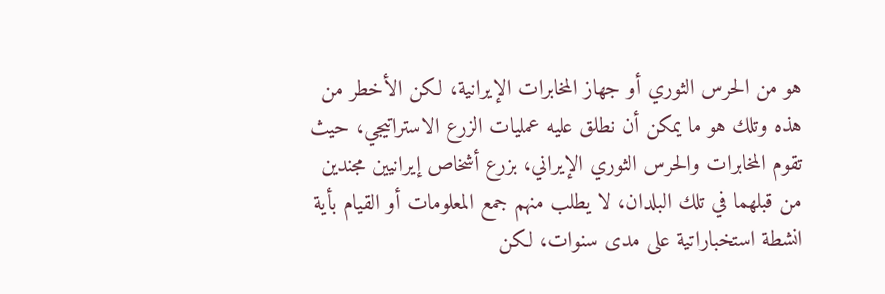هو من الحرس الثوري أو جهاز المخابرات الإيرانية، لكن الأخطر من هذه وتلك هو ما يمكن أن نطلق عليه عمليات الزرع الاستراتيجي، حيث تقوم المخابرات والحرس الثوري الإيراني، بزرع أشخاص إيرانيين مجندين من قبلهما في تلك البلدان، لا يطلب منهم جمع المعلومات أو القيام بأية انشطة استخباراتية على مدى سنوات، لكن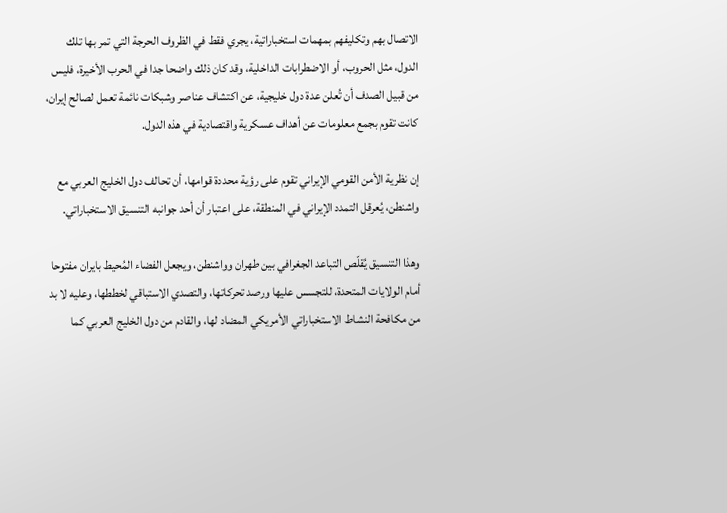الاتصال بهم وتكليفهم بمهمات استخباراتية، يجري فقط في الظروف الحرجة التي تمر بها تلك الدول، مثل الحروب، أو الاضطرابات الداخلية، وقد كان ذلك واضحا جدا في الحرب الأخيرة، فليس من قبيل الصدف أن تُعلن عدة دول خليجية، عن اكتشاف عناصر وشبكات نائمة تعمل لصالح إيران، كانت تقوم بجمع معلومات عن أهداف عسكرية واقتصادية في هذه الدول.

إن نظرية الأمن القومي الإيراني تقوم على رؤية محددة قوامها، أن تحالف دول الخليج العربي مع واشنطن، يُعرقل التمدد الإيراني في المنطقة، على اعتبار أن أحد جوانبه التنسيق الاستخباراتي.

وهذا التنسيق يُقلّص التباعد الجغرافي بين طهران وواشنطن، ويجعل الفضاء المُحيط بايران مفتوحا أمام الولايات المتحدة، للتجسس عليها ورصد تحركاتها، والتصدي الاستباقي لخططها، وعليه لا بد من مكافحة النشاط الاستخباراتي الأمريكي المضاد لها، والقادم من دول الخليج العربي كما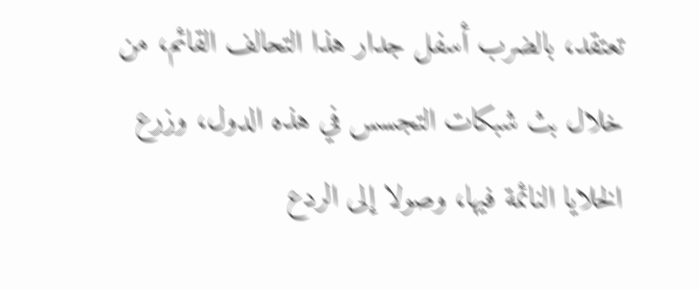تعتقد، بالضرب أسفل جدار هذا التحالف القائم، من خلال بث شبكات التجسس في هذه الدول، وزرع الخلايا النائمة فيها، وصولا إلى الردع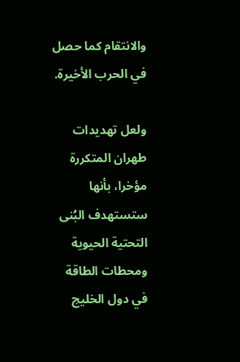والانتقام كما حصل في الحرب الأخيرة.

ولعل تهديدات طهران المتكررة مؤخرا، بأنها ستستهدف البُنى التحتية الحيوية ومحطات الطاقة في دول الخليج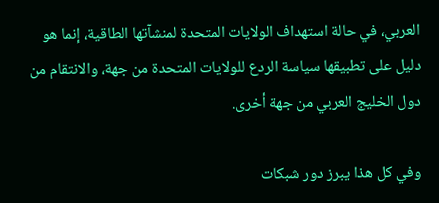العربي، في حالة استهداف الولايات المتحدة لمنشآتها الطاقية، إنما هو دليل على تطبيقها سياسة الردع للولايات المتحدة من جهة، والانتقام من دول الخليج العربي من جهة أخرى.

وفي كل هذا يبرز دور شبكات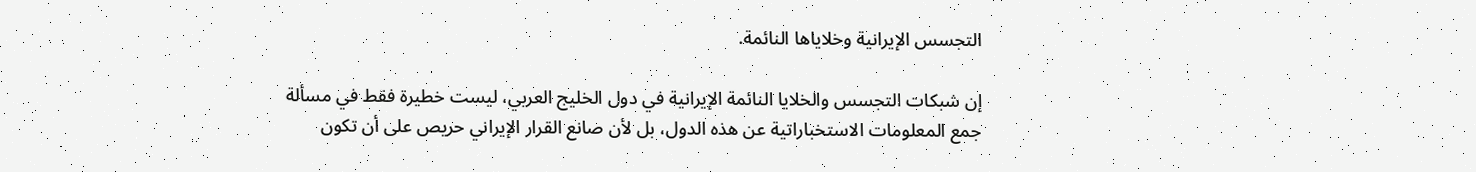التجسس الإيرانية وخلاياها النائمة.

إن شبكات التجسس والخلايا النائمة الإيرانية في دول الخليج العربي، ليست خطيرة فقط في مسألة جمع المعلومات الاستخباراتية عن هذه الدول، بل لأن صانع القرار الإيراني حريص على أن تكون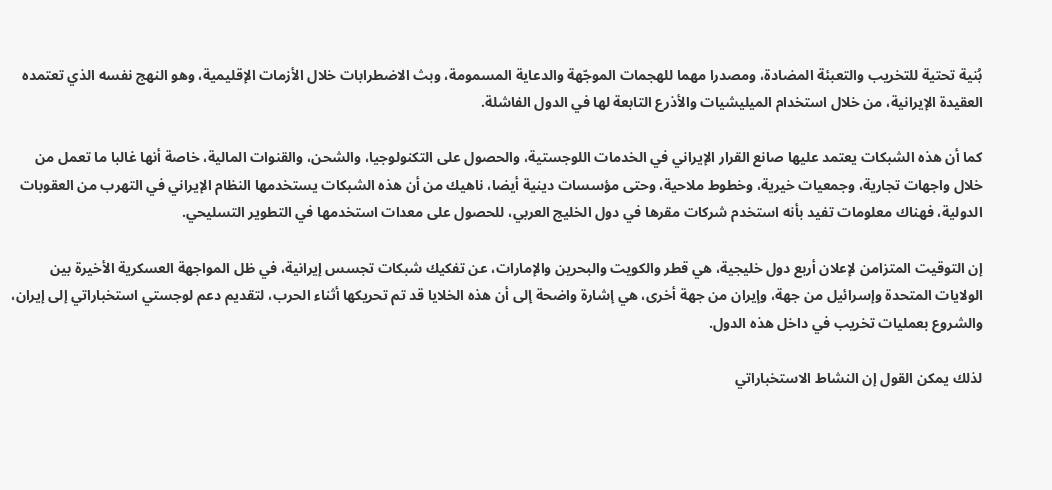بُنية تحتية للتخريب والتعبئة المضادة، ومصدرا مهما للهجمات الموجّهة والدعاية المسمومة، وبث الاضطرابات خلال الأزمات الإقليمية، وهو النهج نفسه الذي تعتمده العقيدة الإيرانية، من خلال استخدام الميليشيات والأذرع التابعة لها في الدول الفاشلة.

كما أن هذه الشبكات يعتمد عليها صانع القرار الإيراني في الخدمات اللوجستية، والحصول على التكنولوجيا، والشحن، والقنوات المالية، خاصة أنها غالبا ما تعمل من خلال واجهات تجارية، وجمعيات خيرية، وخطوط ملاحية، وحتى مؤسسات دينية أيضا، ناهيك من أن هذه الشبكات يستخدمها النظام الإيراني في التهرب من العقوبات الدولية، فهناك معلومات تفيد بأنه استخدم شركات مقرها في دول الخليج العربي، للحصول على معدات استخدمها في التطوير التسليحي.

إن التوقيت المتزامن لإعلان أربع دول خليجية، هي قطر والكويت والبحرين والإمارات، عن تفكيك شبكات تجسس إيرانية، في ظل المواجهة العسكرية الأخيرة بين الولايات المتحدة وإسرائيل من جهة، وإيران من جهة أخرى، هي إشارة واضحة إلى أن هذه الخلايا قد تم تحريكها أثناء الحرب، لتقديم دعم لوجستي استخباراتي إلى إيران، والشروع بعمليات تخريب في داخل هذه الدول.

لذلك يمكن القول إن النشاط الاستخباراتي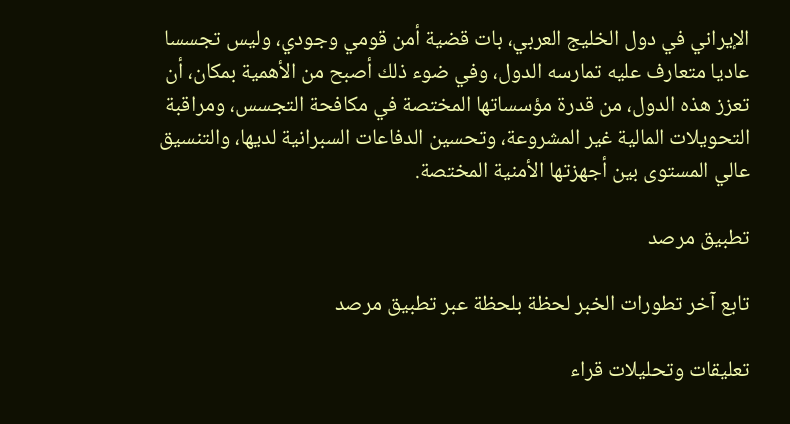الإيراني في دول الخليج العربي، بات قضية أمن قومي وجودي، وليس تجسسا عاديا متعارف عليه تمارسه الدول، وفي ضوء ذلك أصبح من الأهمية بمكان، أن تعزز هذه الدول، من قدرة مؤسساتها المختصة في مكافحة التجسس، ومراقبة التحويلات المالية غير المشروعة، وتحسين الدفاعات السبرانية لديها، والتنسيق عالي المستوى بين أجهزتها الأمنية المختصة.

تطبيق مرصد

تابع آخر تطورات الخبر لحظة بلحظة عبر تطبيق مرصد

تعليقات وتحليلات قراء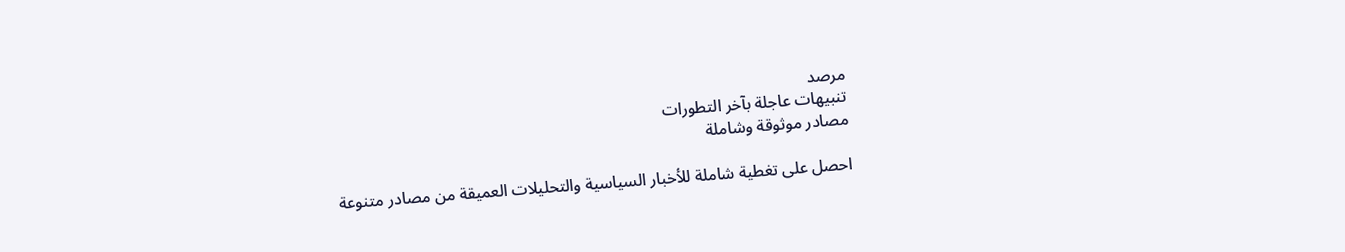مرصد
تنبيهات عاجلة بآخر التطورات
مصادر موثوقة وشاملة

احصل على تغطية شاملة للأخبار السياسية والتحليلات العميقة من مصادر متنوعة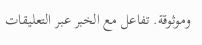وموثوقة. تفاعل مع الخبر عبر التعليقات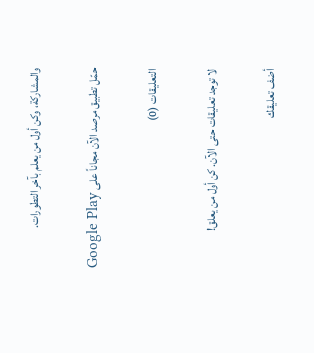والمشاركة، وكن أول من يعلم بآخر التطورات.

حمّل تطبيق مرصد الآن مجاناً على Google Play

التعليقات (0)

لا توجد تعليقات حتى الآن. كن أول من يعلق!

أضف تعليقك